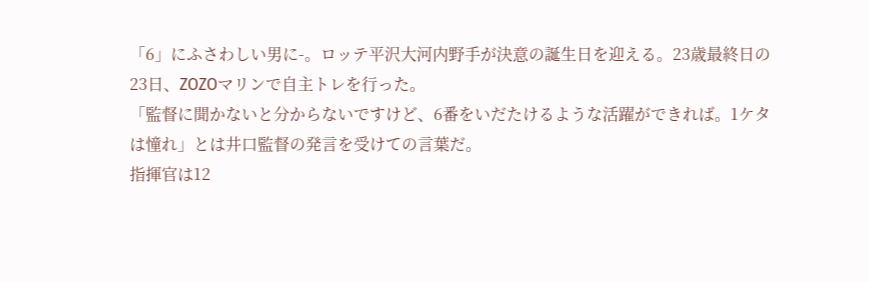「6」にふさわしい男に-。ロッテ平沢大河内野手が決意の誕生日を迎える。23歳最終日の23日、ZOZOマリンで自主トレを行った。
「監督に聞かないと分からないですけど、6番をいだたけるような活躍ができれば。1ケタは憧れ」とは井口監督の発言を受けての言葉だ。
指揮官は12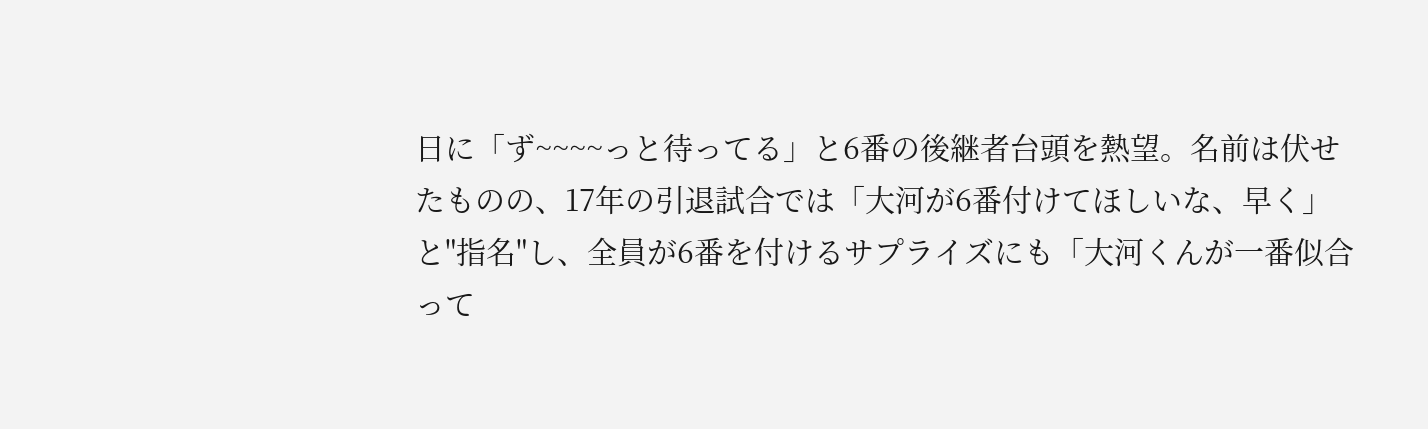日に「ず~~~~っと待ってる」と6番の後継者台頭を熱望。名前は伏せたものの、17年の引退試合では「大河が6番付けてほしいな、早く」と"指名"し、全員が6番を付けるサプライズにも「大河くんが一番似合って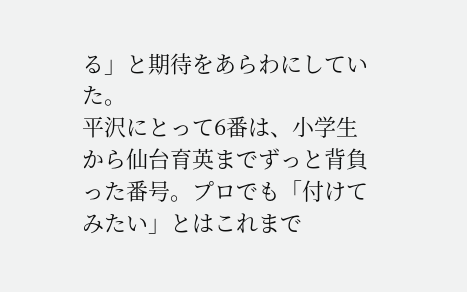る」と期待をあらわにしていた。
平沢にとって6番は、小学生から仙台育英までずっと背負った番号。プロでも「付けてみたい」とはこれまで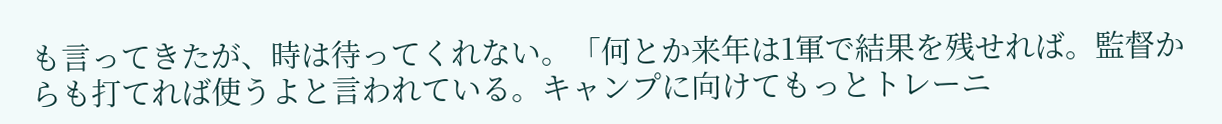も言ってきたが、時は待ってくれない。「何とか来年は1軍で結果を残せれば。監督からも打てれば使うよと言われている。キャンプに向けてもっとトレーニ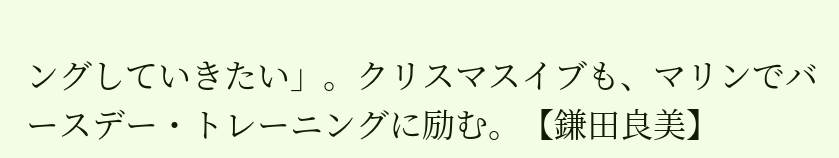ングしていきたい」。クリスマスイブも、マリンでバースデー・トレーニングに励む。【鎌田良美】